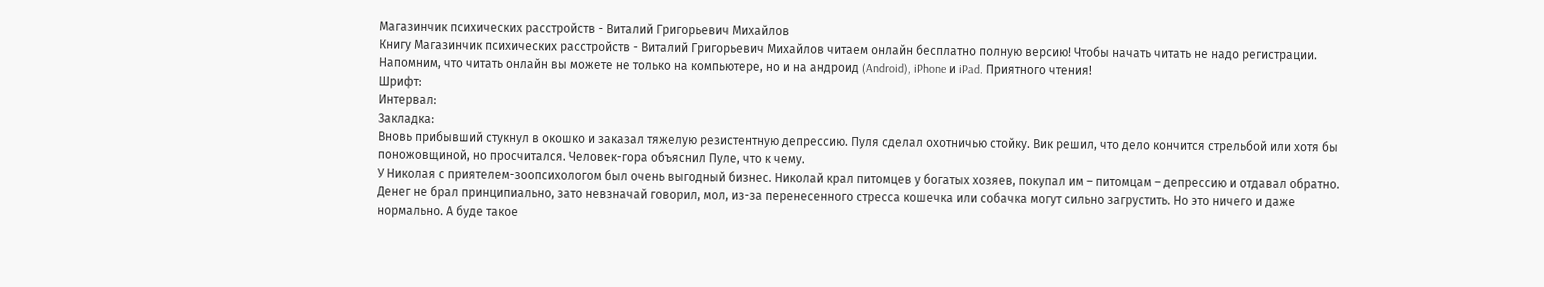Магазинчик психических расстройств - Виталий Григорьевич Михайлов
Книгу Магазинчик психических расстройств - Виталий Григорьевич Михайлов читаем онлайн бесплатно полную версию! Чтобы начать читать не надо регистрации. Напомним, что читать онлайн вы можете не только на компьютере, но и на андроид (Android), iPhone и iPad. Приятного чтения!
Шрифт:
Интервал:
Закладка:
Вновь прибывший стукнул в окошко и заказал тяжелую резистентную депрессию. Пуля сделал охотничью стойку. Вик решил, что дело кончится стрельбой или хотя бы поножовщиной, но просчитался. Человек-гора объяснил Пуле, что к чему.
У Николая с приятелем-зоопсихологом был очень выгодный бизнес. Николай крал питомцев у богатых хозяев, покупал им – питомцам – депрессию и отдавал обратно. Денег не брал принципиально, зато невзначай говорил, мол, из-за перенесенного стресса кошечка или собачка могут сильно загрустить. Но это ничего и даже нормально. А буде такое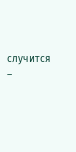случится –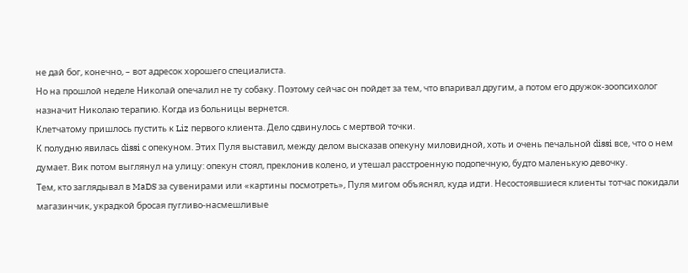не дай бог, конечно, – вот адресок хорошего специалиста.
Но на прошлой неделе Николай опечалил не ту собаку. Поэтому сейчас он пойдет за тем, что впаривал другим, а потом его дружок-зоопсихолог назначит Николаю терапию. Когда из больницы вернется.
Клетчатому пришлось пустить к Liz первого клиента. Дело сдвинулось с мертвой точки.
К полудню явилась dissi с опекуном. Этих Пуля выставил, между делом высказав опекуну миловидной, хоть и очень печальной dissi все, что о нем думает. Вик потом выглянул на улицу: опекун стоял, преклонив колено, и утешал расстроенную подопечную, будто маленькую девочку.
Тем, кто заглядывал в MaDS за сувенирами или «картины посмотреть», Пуля мигом объяснял, куда идти. Несостоявшиеся клиенты тотчас покидали магазинчик, украдкой бросая пугливо-насмешливые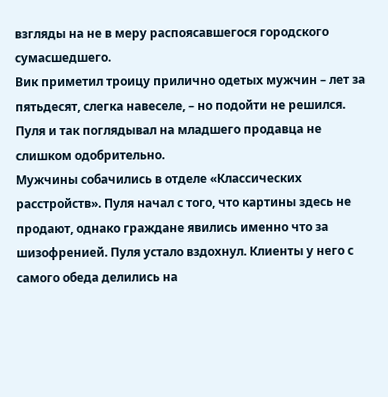взгляды на не в меру распоясавшегося городского сумасшедшего.
Вик приметил троицу прилично одетых мужчин – лет за пятьдесят, слегка навеселе, – но подойти не решился. Пуля и так поглядывал на младшего продавца не слишком одобрительно.
Мужчины собачились в отделе «Классических расстройств». Пуля начал с того, что картины здесь не продают, однако граждане явились именно что за шизофренией. Пуля устало вздохнул. Клиенты у него с самого обеда делились на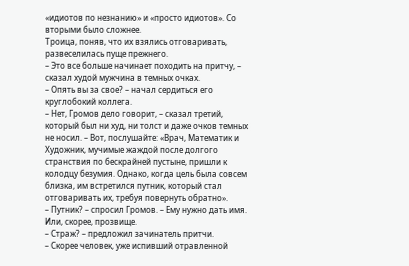«идиотов по незнанию» и «просто идиотов». Со вторыми было сложнее.
Троица, поняв, что их взялись отговаривать, развеселилась пуще прежнего.
– Это все больше начинает походить на притчу, – сказал худой мужчина в темных очках.
– Опять вы за свое? – начал сердиться его круглобокий коллега.
– Нет, Громов дело говорит, – сказал третий, который был ни худ, ни толст и даже очков темных не носил. – Вот, послушайте: «Врач, Математик и Художник, мучимые жаждой после долгого странствия по бескрайней пустыне, пришли к колодцу безумия. Однако, когда цель была совсем близка, им встретился путник, который стал отговаривать их, требуя повернуть обратно».
– Путник? – спросил Громов. – Ему нужно дать имя. Или, скорее, прозвище.
– Страж? – предложил зачинатель притчи.
– Скорее человек, уже испивший отравленной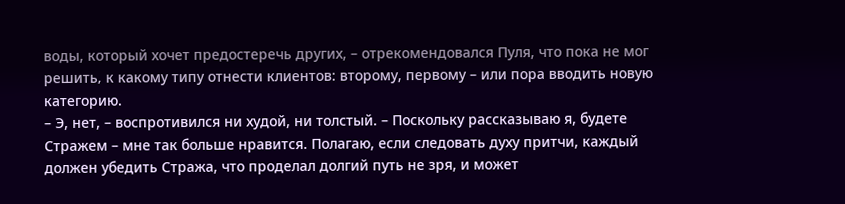воды, который хочет предостеречь других, – отрекомендовался Пуля, что пока не мог решить‚ к какому типу отнести клиентов: второму, первому – или пора вводить новую категорию.
– Э, нет, – воспротивился ни худой, ни толстый. – Поскольку рассказываю я, будете Стражем – мне так больше нравится. Полагаю, если следовать духу притчи, каждый должен убедить Стража, что проделал долгий путь не зря, и может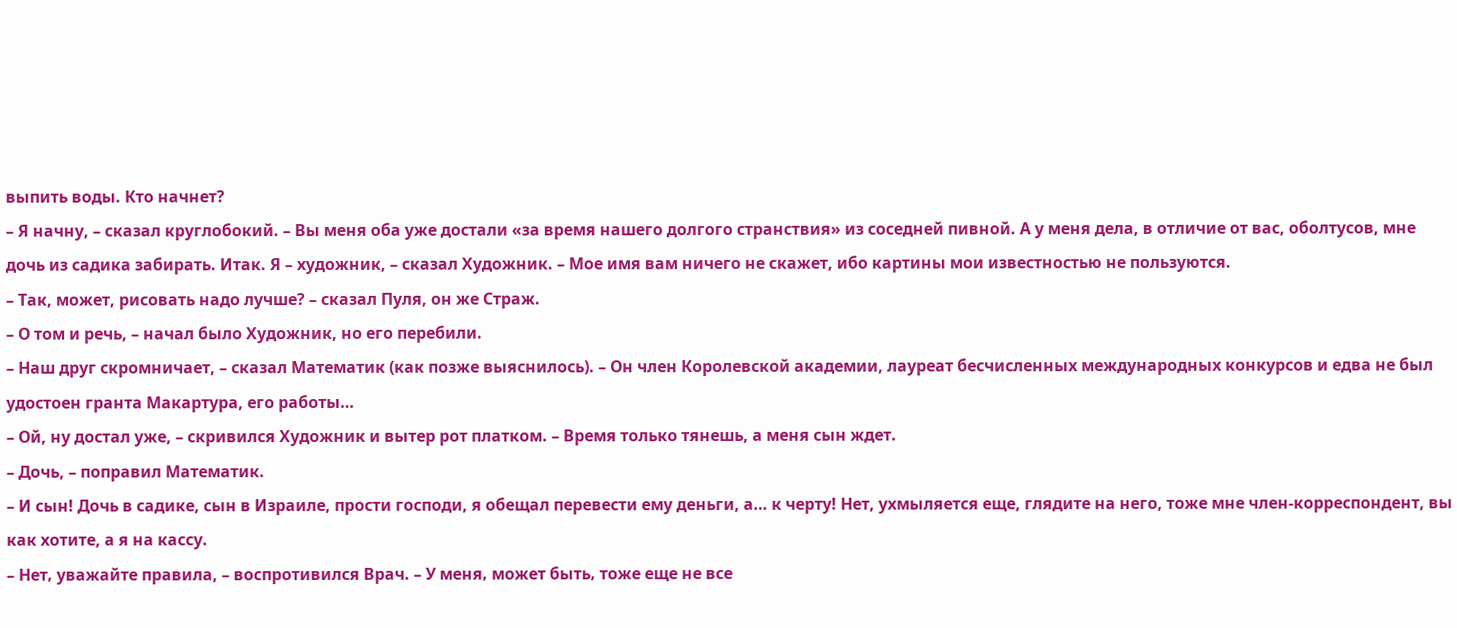выпить воды. Кто начнет?
– Я начну, – сказал круглобокий. – Вы меня оба уже достали «за время нашего долгого странствия» из соседней пивной. А у меня дела, в отличие от вас, оболтусов, мне дочь из садика забирать. Итак. Я – художник, – сказал Художник. – Мое имя вам ничего не скажет, ибо картины мои известностью не пользуются.
– Так, может, рисовать надо лучше? – сказал Пуля, он же Страж.
– О том и речь, – начал было Художник, но его перебили.
– Наш друг скромничает, – сказал Математик (как позже выяснилось). – Он член Королевской академии, лауреат бесчисленных международных конкурсов и едва не был удостоен гранта Макартура, его работы…
– Ой, ну достал уже, – скривился Художник и вытер рот платком. – Время только тянешь, а меня сын ждет.
– Дочь, – поправил Математик.
– И сын! Дочь в садике, сын в Израиле, прости господи, я обещал перевести ему деньги, а… к черту! Нет, ухмыляется еще, глядите на него, тоже мне член-корреспондент, вы как хотите, а я на кассу.
– Нет‚ уважайте правила, – воспротивился Врач. – У меня‚ может быть‚ тоже еще не все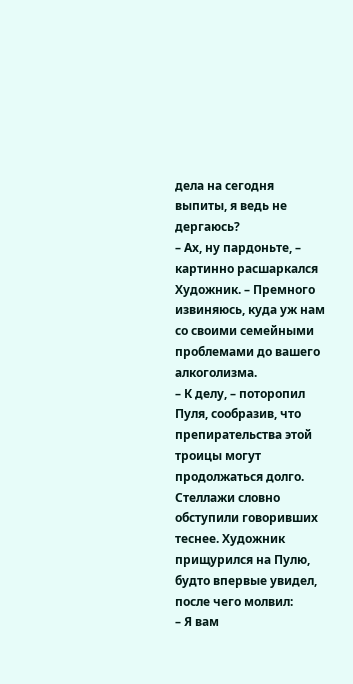дела на сегодня выпиты, я ведь не дергаюсь?
– Ах, ну пардоньте, – картинно расшаркался Художник. – Премного извиняюсь, куда уж нам со своими семейными проблемами до вашего алкоголизма.
– К делу, – поторопил Пуля, сообразив, что препирательства этой троицы могут продолжаться долго.
Стеллажи словно обступили говоривших теснее. Художник прищурился на Пулю, будто впервые увидел, после чего молвил:
– Я вам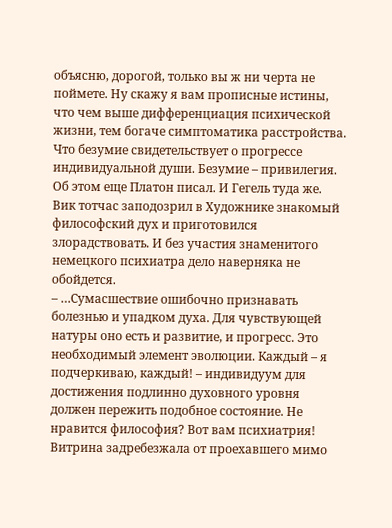объясню, дорогой, только вы ж ни черта не поймете. Ну скажу я вам прописные истины, что чем выше дифференциация психической жизни, тем богаче симптоматика расстройства. Что безумие свидетельствует о прогрессе индивидуальной души. Безумие – привилегия. Об этом еще Платон писал. И Гегель туда же.
Вик тотчас заподозрил в Художнике знакомый философский дух и приготовился злорадствовать. И без участия знаменитого немецкого психиатра дело наверняка не обойдется.
– …Сумасшествие ошибочно признавать болезнью и упадком духа. Для чувствующей натуры оно есть и развитие, и прогресс. Это необходимый элемент эволюции. Каждый – я подчеркиваю, каждый! – индивидуум для достижения подлинно духовного уровня должен пережить подобное состояние. Не нравится философия? Вот вам психиатрия!
Витрина задребезжала от проехавшего мимо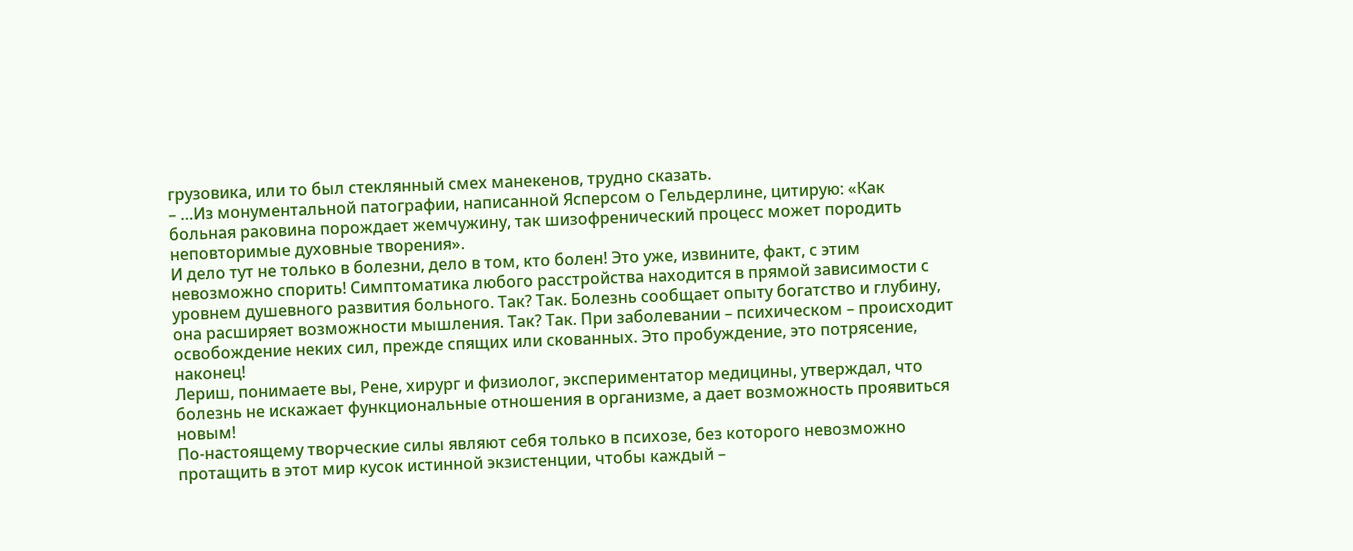грузовика, или то был стеклянный смех манекенов, трудно сказать.
– …Из монументальной патографии, написанной Ясперсом о Гельдерлине, цитирую: «Как больная раковина порождает жемчужину, так шизофренический процесс может породить неповторимые духовные творения».
И дело тут не только в болезни, дело в том, кто болен! Это уже, извините, факт, с этим невозможно спорить! Симптоматика любого расстройства находится в прямой зависимости с уровнем душевного развития больного. Так? Так. Болезнь сообщает опыту богатство и глубину, она расширяет возможности мышления. Так? Так. При заболевании – психическом – происходит освобождение неких сил, прежде спящих или скованных. Это пробуждение, это потрясение, наконец!
Лериш, понимаете вы, Рене, хирург и физиолог, экспериментатор медицины, утверждал, что болезнь не искажает функциональные отношения в организме, а дает возможность проявиться новым!
По-настоящему творческие силы являют себя только в психозе, без которого невозможно протащить в этот мир кусок истинной экзистенции, чтобы каждый –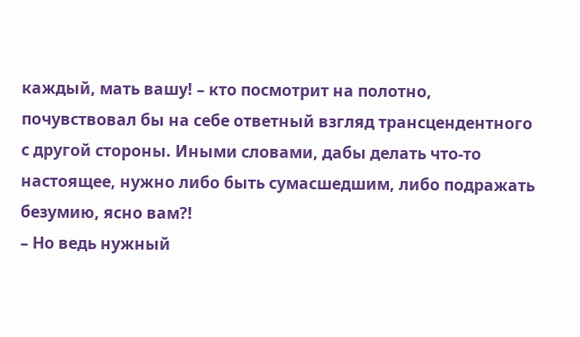каждый, мать вашу! – кто посмотрит на полотно, почувствовал бы на себе ответный взгляд трансцендентного с другой стороны. Иными словами, дабы делать что-то настоящее, нужно либо быть сумасшедшим, либо подражать безумию, ясно вам?!
– Но ведь нужный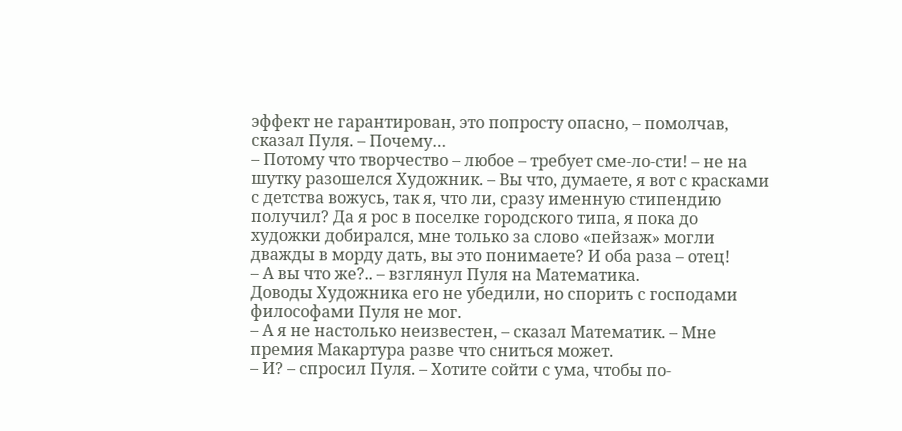эффект не гарантирован, это попросту опасно, – помолчав, сказал Пуля. – Почему…
– Потому что творчество – любое – требует сме-ло-сти! – не на шутку разошелся Художник. – Вы что, думаете, я вот с красками с детства вожусь, так я‚ что ли‚ сразу именную стипендию получил? Да я рос в поселке городского типа, я пока до художки добирался, мне только за слово «пейзаж» могли дважды в морду дать, вы это понимаете? И оба раза – отец!
– А вы что же?.. – взглянул Пуля на Математика.
Доводы Художника его не убедили, но спорить с господами философами Пуля не мог.
– А я не настолько неизвестен, – сказал Математик. – Мне премия Макартура разве что сниться может.
– И? – спросил Пуля. – Хотите сойти с ума, чтобы по-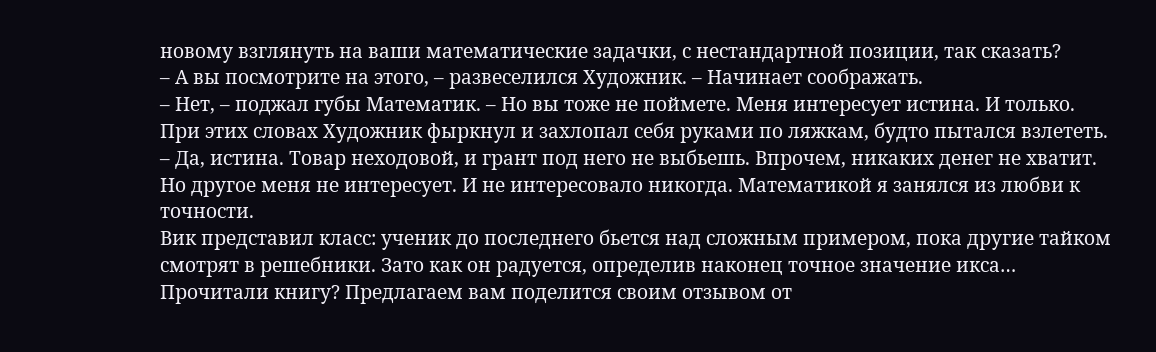новому взглянуть на ваши математические задачки, с нестандартной позиции, так сказать?
– А вы посмотрите на этого, – развеселился Художник. – Начинает соображать.
– Нет, – поджал губы Математик. – Но вы тоже не поймете. Меня интересует истина. И только.
При этих словах Художник фыркнул и захлопал себя руками по ляжкам, будто пытался взлететь.
– Да, истина. Товар неходовой‚ и грант под него не выбьешь. Впрочем, никаких денег не хватит. Но другое меня не интересует. И не интересовало никогда. Математикой я занялся из любви к точности.
Вик представил класс: ученик до последнего бьется над сложным примером, пока другие тайком смотрят в решебники. Зато как он радуется, определив наконец точное значение икса…
Прочитали книгу? Предлагаем вам поделится своим отзывом от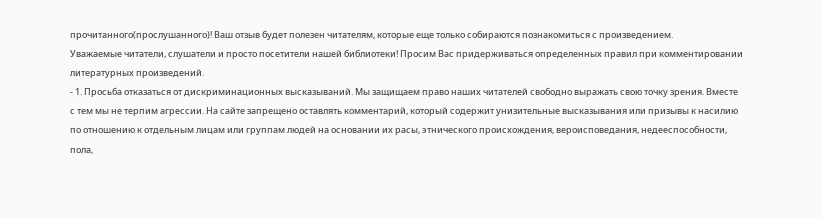прочитанного(прослушанного)! Ваш отзыв будет полезен читателям, которые еще только собираются познакомиться с произведением.
Уважаемые читатели, слушатели и просто посетители нашей библиотеки! Просим Вас придерживаться определенных правил при комментировании литературных произведений.
- 1. Просьба отказаться от дискриминационных высказываний. Мы защищаем право наших читателей свободно выражать свою точку зрения. Вместе с тем мы не терпим агрессии. На сайте запрещено оставлять комментарий, который содержит унизительные высказывания или призывы к насилию по отношению к отдельным лицам или группам людей на основании их расы, этнического происхождения, вероисповедания, недееспособности, пола,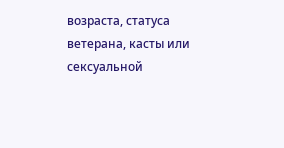возраста, статуса ветерана, касты или сексуальной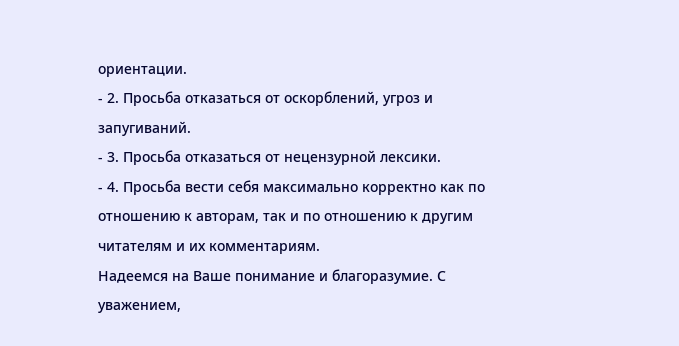ориентации.
- 2. Просьба отказаться от оскорблений, угроз и запугиваний.
- 3. Просьба отказаться от нецензурной лексики.
- 4. Просьба вести себя максимально корректно как по отношению к авторам, так и по отношению к другим читателям и их комментариям.
Надеемся на Ваше понимание и благоразумие. С уважением,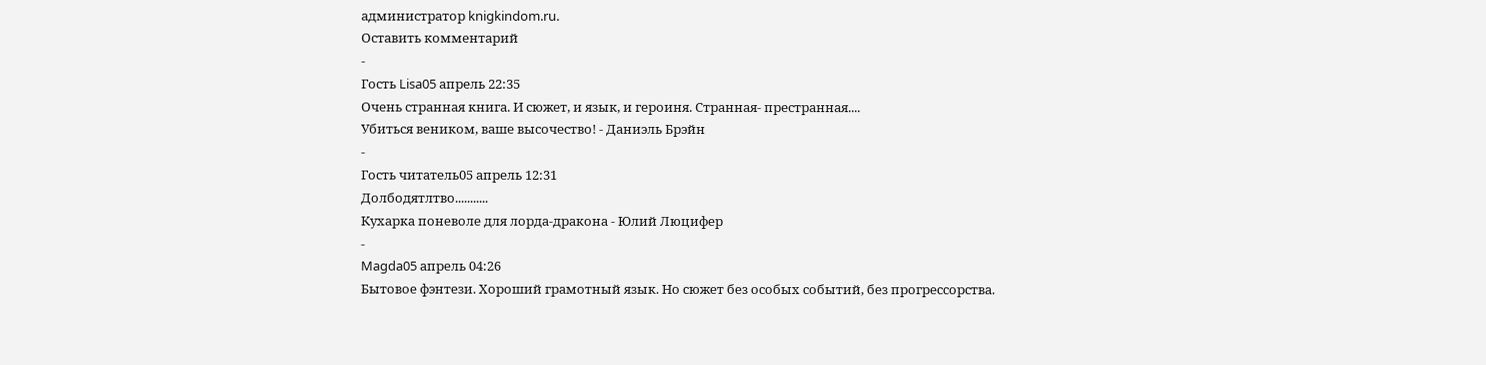администратор knigkindom.ru.
Оставить комментарий
-
Гость Lisa05 апрель 22:35
Очень странная книга. И сюжет, и язык, и героиня. Странная- престранная....
Убиться веником, ваше высочество! - Даниэль Брэйн
-
Гость читатель05 апрель 12:31
Долбодятлтво...........
Кухарка поневоле для лорда-дракона - Юлий Люцифер
-
Magda05 апрель 04:26
Бытовое фэнтези. Хороший грамотный язык. Но сюжет без особых событий, без прогрессорства.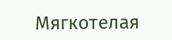Мягкотелая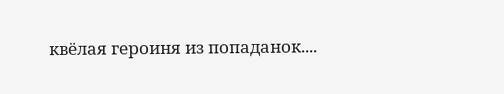квёлая героиня из попаданок....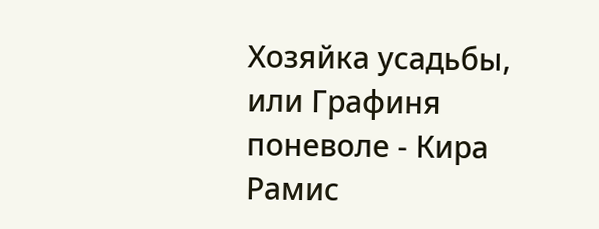Хозяйка усадьбы, или Графиня поневоле - Кира Рамис